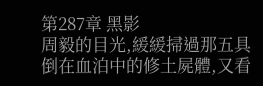第287章 黑影
周毅的目光,緩緩掃過那五具倒在血泊中的修土屍體,又看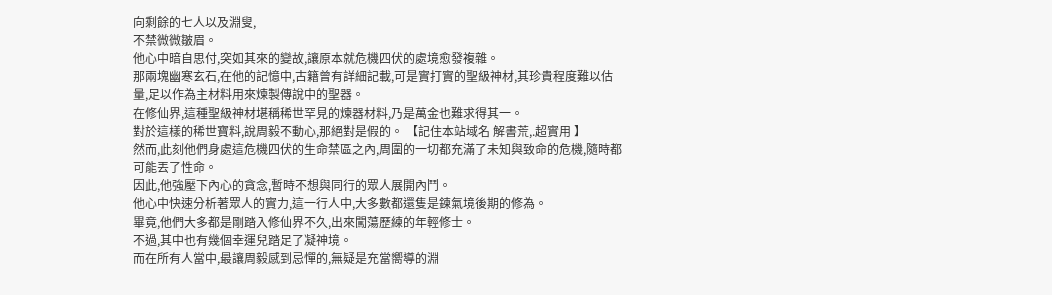向剩餘的七人以及淵叟,
不禁微微皺眉。
他心中暗自思付,突如其來的變故,讓原本就危機四伏的處境愈發複雜。
那兩塊幽寒玄石,在他的記憶中,古籍曾有詳細記載,可是實打實的聖級神材,其珍貴程度難以估量,足以作為主材料用來煉製傳說中的聖器。
在修仙界,這種聖級神材堪稱稀世罕見的煉器材料,乃是萬金也難求得其一。
對於這樣的稀世寶料,說周毅不動心,那絕對是假的。 【記住本站域名 解書荒,.超實用 】
然而,此刻他們身處這危機四伏的生命禁區之內,周圍的一切都充滿了未知與致命的危機,隨時都可能丟了性命。
因此,他強壓下內心的貪念,暫時不想與同行的眾人展開內鬥。
他心中快速分析著眾人的實力,這一行人中,大多數都還隻是鍊氣境後期的修為。
畢竟,他們大多都是剛踏入修仙界不久,出來闖蕩歷練的年輕修士。
不過,其中也有幾個幸運兒踏足了凝神境。
而在所有人當中,最讓周毅感到忌憚的,無疑是充當嚮導的淵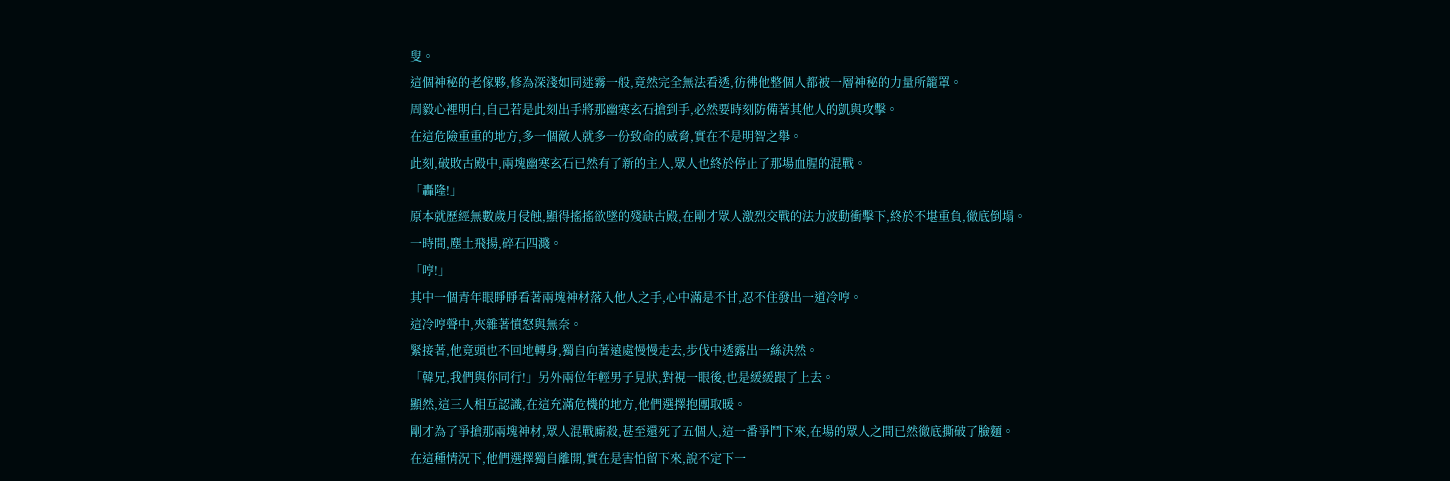叟。
這個神秘的老傢夥,修為深淺如同迷霧一般,竟然完全無法看透,彷彿他整個人都被一層神秘的力量所籠罩。
周毅心裡明白,自己若是此刻出手將那幽寒玄石搶到手,必然要時刻防備著其他人的凱與攻擊。
在這危險重重的地方,多一個敵人就多一份致命的威脅,實在不是明智之舉。
此刻,破敗古殿中,兩塊幽寒玄石已然有了新的主人,眾人也終於停止了那場血腥的混戰。
「轟隆!」
原本就歷經無數歲月侵蝕,顯得搖搖欲墜的殘缺古殿,在剛才眾人激烈交戰的法力波動衝擊下,終於不堪重負,徹底倒塌。
一時間,塵土飛揚,碎石四濺。
「哼!」
其中一個青年眼睜睜看著兩塊神材落入他人之手,心中滿是不甘,忍不住發出一道冷哼。
這冷哼聲中,夾雜著憤怒與無奈。
緊接著,他竟頭也不回地轉身,獨自向著遠處慢慢走去,步伐中透露出一絲決然。
「韓兄,我們與你同行!」另外兩位年輕男子見狀,對視一眼後,也是緩緩跟了上去。
顯然,這三人相互認識,在這充滿危機的地方,他們選擇抱團取暖。
剛才為了爭搶那兩塊神材,眾人混戰廝殺,甚至還死了五個人,這一番爭鬥下來,在場的眾人之間已然徹底撕破了臉麵。
在這種情況下,他們選擇獨自離開,實在是害怕留下來,說不定下一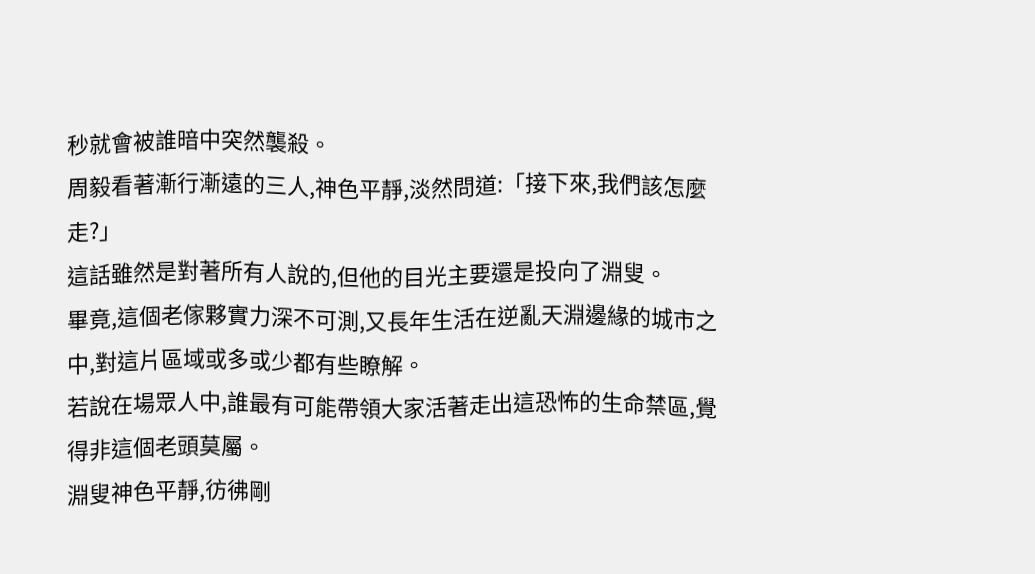秒就會被誰暗中突然襲殺。
周毅看著漸行漸遠的三人,神色平靜,淡然問道:「接下來,我們該怎麼走?」
這話雖然是對著所有人說的,但他的目光主要還是投向了淵叟。
畢竟,這個老傢夥實力深不可測,又長年生活在逆亂天淵邊緣的城市之中,對這片區域或多或少都有些瞭解。
若說在場眾人中,誰最有可能帶領大家活著走出這恐怖的生命禁區,覺得非這個老頭莫屬。
淵叟神色平靜,彷彿剛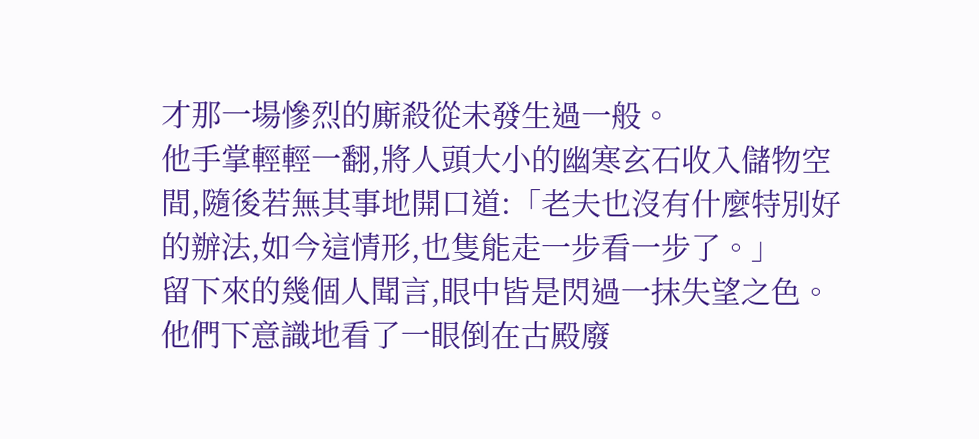才那一場慘烈的廝殺從未發生過一般。
他手掌輕輕一翻,將人頭大小的幽寒玄石收入儲物空間,隨後若無其事地開口道:「老夫也沒有什麼特別好的辦法,如今這情形,也隻能走一步看一步了。」
留下來的幾個人聞言,眼中皆是閃過一抹失望之色。
他們下意識地看了一眼倒在古殿廢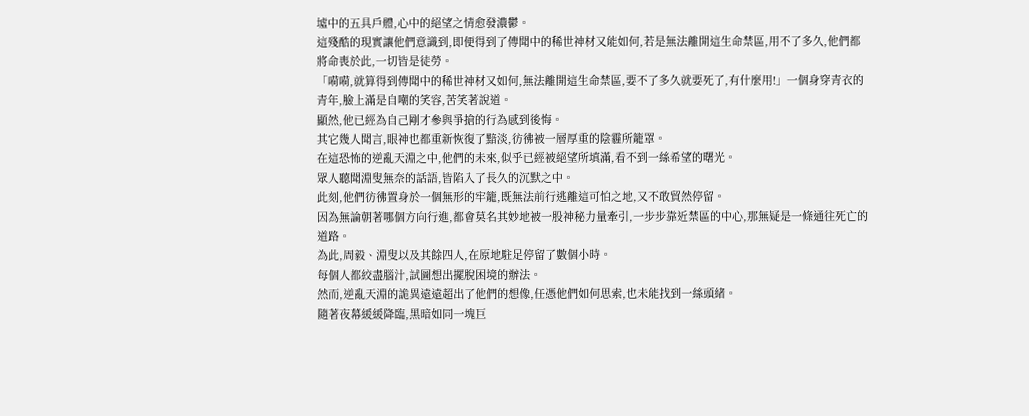墟中的五具戶體,心中的絕望之情愈發濃鬱。
這殘酷的現實讓他們意識到,即便得到了傳聞中的稀世神材又能如何,若是無法離開這生命禁區,用不了多久,他們都將命喪於此,一切皆是徒勞。
「嗬嗬,就算得到傳聞中的稀世神材又如何,無法離開這生命禁區,要不了多久就要死了,有什麼用!」一個身穿青衣的青年,臉上滿是自嘲的笑容,苦笑著說道。
顯然,他已經為自己剛才參與爭搶的行為感到後悔。
其它幾人聞言,眼神也都重新恢復了黯淡,彷彿被一層厚重的陰霾所籠罩。
在這恐怖的逆亂天淵之中,他們的未來,似乎已經被絕望所填滿,看不到一絲希望的曙光。
眾人聽聞淵叟無奈的話語,皆陷入了長久的沉默之中。
此刻,他們彷彿置身於一個無形的牢籠,既無法前行逃離這可怕之地,又不敢貿然停留。
因為無論朝著哪個方向行進,都會莫名其妙地被一股神秘力量牽引,一步步靠近禁區的中心,那無疑是一條通往死亡的道路。
為此,周毅、淵叟以及其餘四人,在原地駐足停留了數個小時。
每個人都絞盡腦汁,試圖想出擺脫困境的辦法。
然而,逆亂天淵的詭異遠遠超出了他們的想像,任憑他們如何思索,也未能找到一絲頭緒。
隨著夜幕緩緩降臨,黑暗如同一塊巨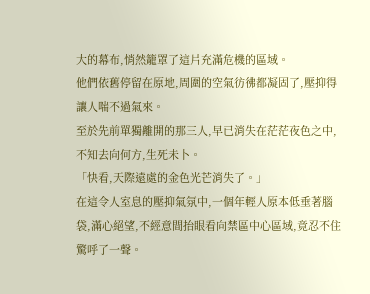大的幕布,悄然籠罩了這片充滿危機的區域。
他們依舊停留在原地,周圍的空氣彷彿都凝固了,壓抑得讓人喘不過氣來。
至於先前單獨離開的那三人,早已消失在茫茫夜色之中,不知去向何方,生死未卜。
「快看,天際遠處的金色光芒消失了。」
在這令人室息的壓抑氣氛中,一個年輕人原本低垂著腦袋,滿心絕望,不經意間抬眼看向禁區中心區域,竟忍不住驚呼了一聲。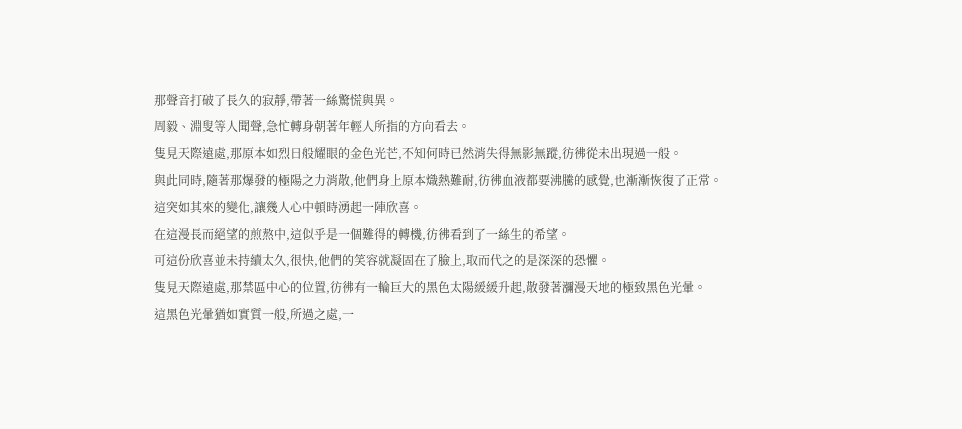那聲音打破了長久的寂靜,帶著一絲驚慌與異。
周毅、淵叟等人聞聲,急忙轉身朝著年輕人所指的方向看去。
隻見天際遠處,那原本如烈日般耀眼的金色光芒,不知何時已然消失得無影無蹤,彷彿從未出現過一般。
與此同時,隨著那爆發的極陽之力消散,他們身上原本熾熱難耐,彷彿血液都要沸騰的感覺,也漸漸恢復了正常。
這突如其來的變化,讓幾人心中頓時湧起一陣欣喜。
在這漫長而絕望的煎熬中,這似乎是一個難得的轉機,彷彿看到了一絲生的希望。
可這份欣喜並未持續太久,很快,他們的笑容就凝固在了臉上,取而代之的是深深的恐懼。
隻見天際遠處,那禁區中心的位置,彷彿有一輪巨大的黑色太陽緩緩升起,散發著瀰漫天地的極致黑色光暈。
這黑色光暈猶如實質一般,所過之處,一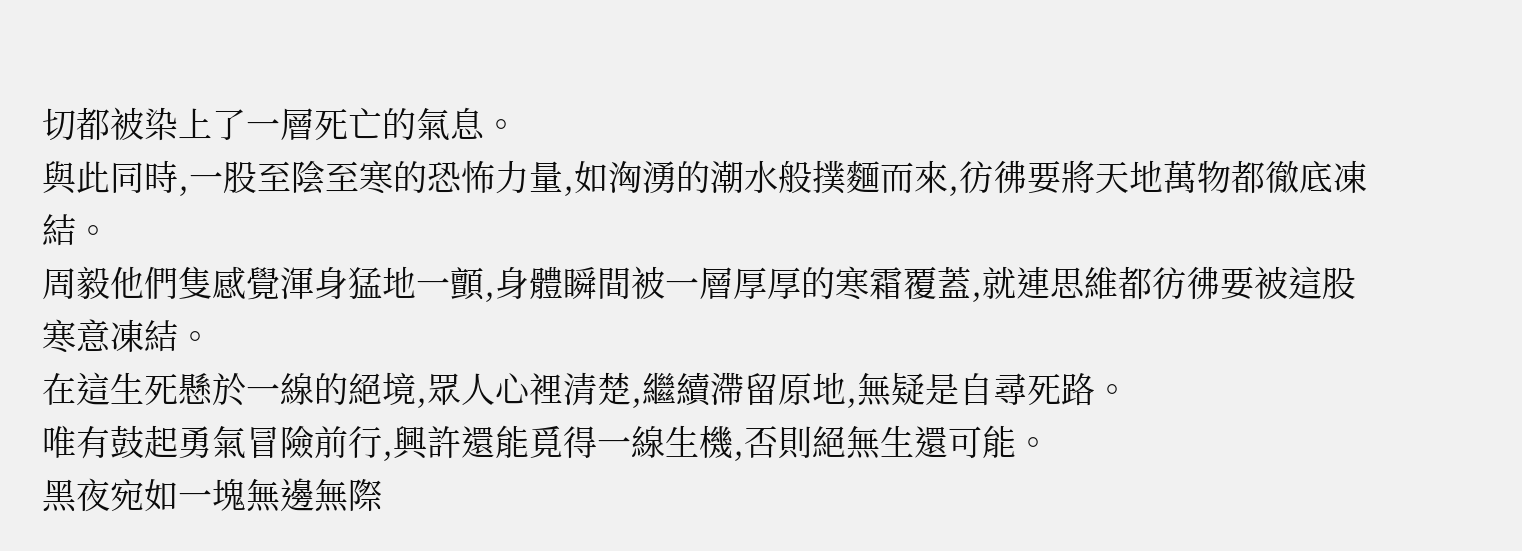切都被染上了一層死亡的氣息。
與此同時,一股至陰至寒的恐怖力量,如洶湧的潮水般撲麵而來,彷彿要將天地萬物都徹底凍結。
周毅他們隻感覺渾身猛地一顫,身體瞬間被一層厚厚的寒霜覆蓋,就連思維都彷彿要被這股寒意凍結。
在這生死懸於一線的絕境,眾人心裡清楚,繼續滯留原地,無疑是自尋死路。
唯有鼓起勇氣冒險前行,興許還能覓得一線生機,否則絕無生還可能。
黑夜宛如一塊無邊無際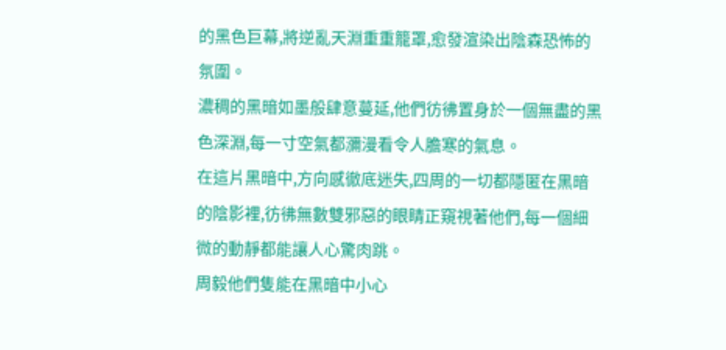的黑色巨幕,將逆亂天淵重重籠罩,愈發渲染出陰森恐怖的氛圍。
濃稠的黑暗如墨般肆意蔓延,他們彷彿置身於一個無盡的黑色深淵,每一寸空氣都瀰漫看令人膽寒的氣息。
在這片黑暗中,方向感徹底迷失,四周的一切都隱匿在黑暗的陰影裡,彷彿無數雙邪惡的眼睛正窺視著他們,每一個細微的動靜都能讓人心驚肉跳。
周毅他們隻能在黑暗中小心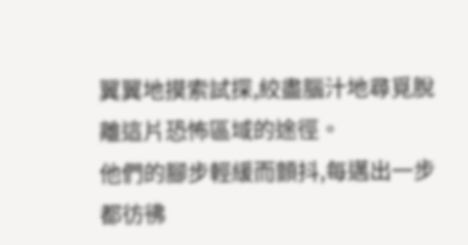翼翼地摸索試探,絞盡腦汁地尋覓脫離這片恐怖區域的途徑。
他們的腳步輕緩而顫抖,每邁出一步都彷彿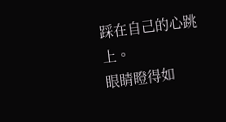踩在自己的心跳上。
眼睛瞪得如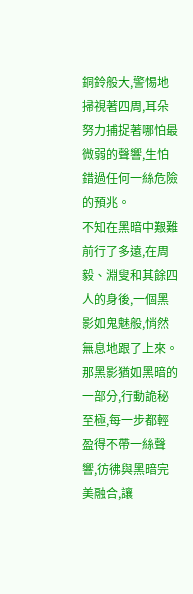銅鈴般大,警惕地掃視著四周,耳朵努力捕捉著哪怕最微弱的聲響,生怕錯過任何一絲危險的預兆。
不知在黑暗中艱難前行了多遠,在周毅、淵叟和其餘四人的身後,一個黑影如鬼魅般,悄然無息地跟了上來。
那黑影猶如黑暗的一部分,行動詭秘至極,每一步都輕盈得不帶一絲聲響,彷彿與黑暗完美融合,讓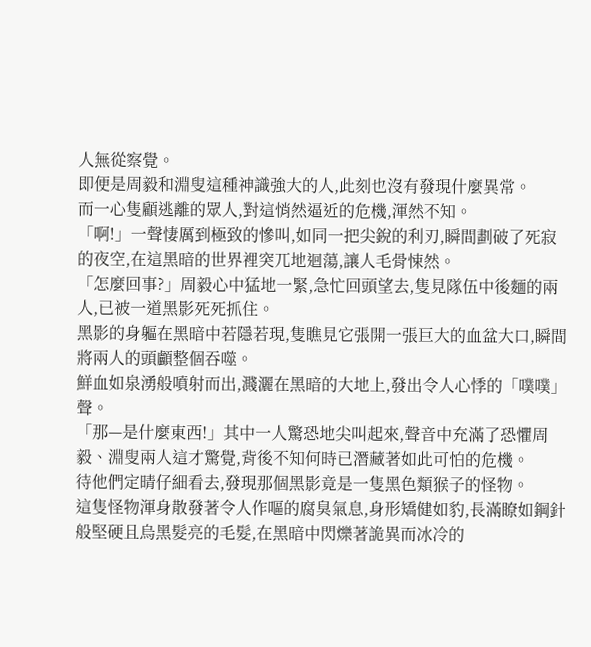人無從察覺。
即便是周毅和淵叟這種神識強大的人,此刻也沒有發現什麼異常。
而一心隻顧逃離的眾人,對這悄然逼近的危機,渾然不知。
「啊!」一聲悽厲到極致的慘叫,如同一把尖銳的利刃,瞬間劃破了死寂的夜空,在這黑暗的世界裡突兀地迴蕩,讓人毛骨悚然。
「怎麼回事?」周毅心中猛地一緊,急忙回頭望去,隻見隊伍中後麵的兩人,已被一道黑影死死抓住。
黑影的身軀在黑暗中若隱若現,隻瞧見它張開一張巨大的血盆大口,瞬間將兩人的頭顱整個吞噬。
鮮血如泉湧般噴射而出,濺灑在黑暗的大地上,發出令人心悸的「噗噗」聲。
「那—是什麼東西!」其中一人驚恐地尖叫起來,聲音中充滿了恐懼周毅、淵叟兩人這才驚覺,背後不知何時已潛藏著如此可怕的危機。
待他們定晴仔細看去,發現那個黑影竟是一隻黑色類猴子的怪物。
這隻怪物渾身散發著令人作嘔的腐臭氣息,身形矯健如豹,長滿瞭如鋼針般堅硬且烏黑髮亮的毛髮,在黑暗中閃爍著詭異而冰冷的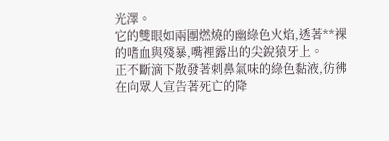光澤。
它的雙眼如兩團燃燒的幽綠色火焰,透著**裸的嗜血與殘暴,嘴裡露出的尖銳猿牙上。
正不斷滴下散發著刺鼻氣味的綠色黏液,彷彿在向眾人宣告著死亡的降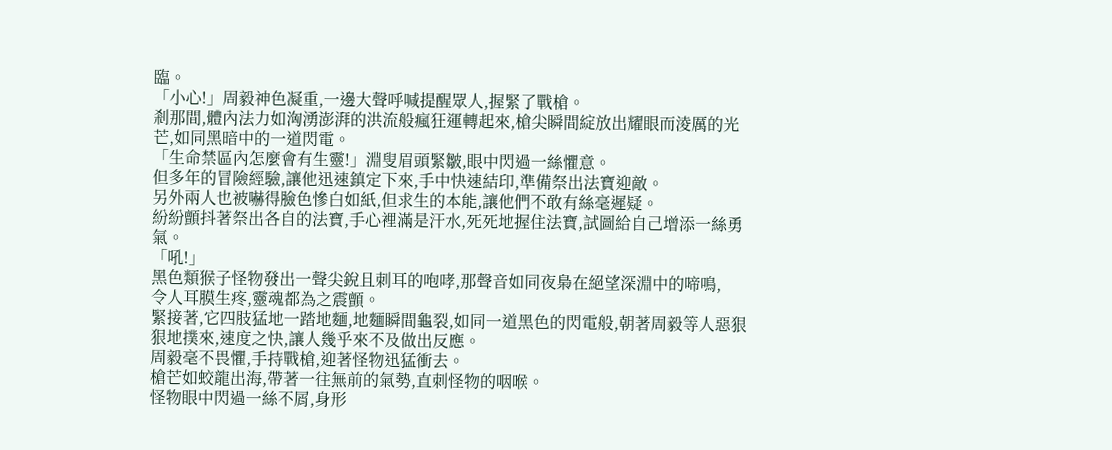臨。
「小心!」周毅神色凝重,一邊大聲呼喊提醒眾人,握緊了戰槍。
剎那間,體內法力如洶湧澎湃的洪流般瘋狂運轉起來,槍尖瞬間綻放出耀眼而淩厲的光芒,如同黑暗中的一道閃電。
「生命禁區內怎麼會有生靈!」淵叟眉頭緊皺,眼中閃過一絲懼意。
但多年的冒險經驗,讓他迅速鎮定下來,手中快速結印,準備祭出法寶迎敵。
另外兩人也被嚇得臉色慘白如紙,但求生的本能,讓他們不敢有絲毫遲疑。
紛紛顫抖著祭出各自的法寶,手心裡滿是汗水,死死地握住法寶,試圖給自己增添一絲勇氣。
「吼!」
黑色類猴子怪物發出一聲尖銳且刺耳的咆哮,那聲音如同夜梟在絕望深淵中的啼鳴,
令人耳膜生疼,靈魂都為之震顫。
緊接著,它四肢猛地一踏地麵,地麵瞬間龜裂,如同一道黑色的閃電般,朝著周毅等人惡狠狠地撲來,速度之快,讓人幾乎來不及做出反應。
周毅毫不畏懼,手持戰槍,迎著怪物迅猛衝去。
槍芒如蛟龍出海,帶著一往無前的氣勢,直刺怪物的咽喉。
怪物眼中閃過一絲不屑,身形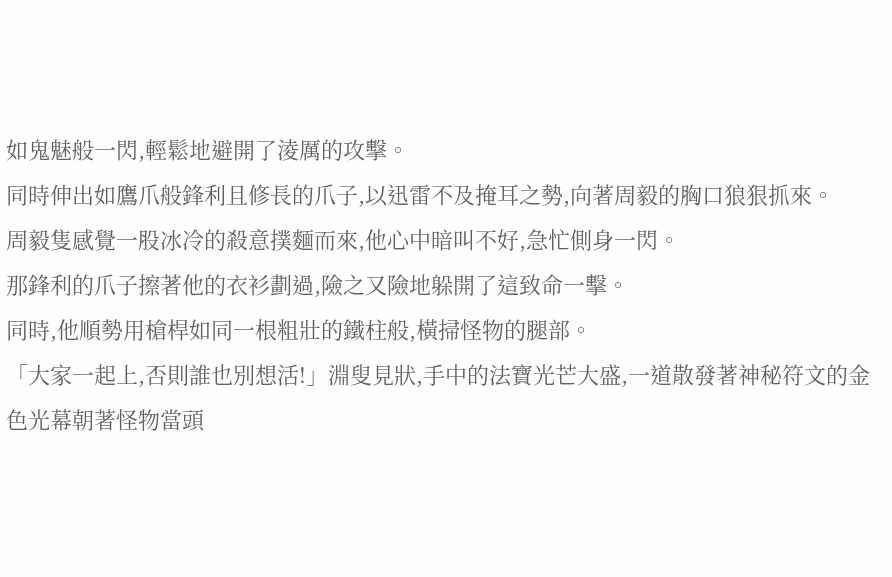如鬼魅般一閃,輕鬆地避開了淩厲的攻擊。
同時伸出如鷹爪般鋒利且修長的爪子,以迅雷不及掩耳之勢,向著周毅的胸口狼狠抓來。
周毅隻感覺一股冰冷的殺意撲麵而來,他心中暗叫不好,急忙側身一閃。
那鋒利的爪子擦著他的衣衫劃過,險之又險地躲開了這致命一擊。
同時,他順勢用槍桿如同一根粗壯的鐵柱般,橫掃怪物的腿部。
「大家一起上,否則誰也別想活!」淵叟見狀,手中的法寶光芒大盛,一道散發著神秘符文的金色光幕朝著怪物當頭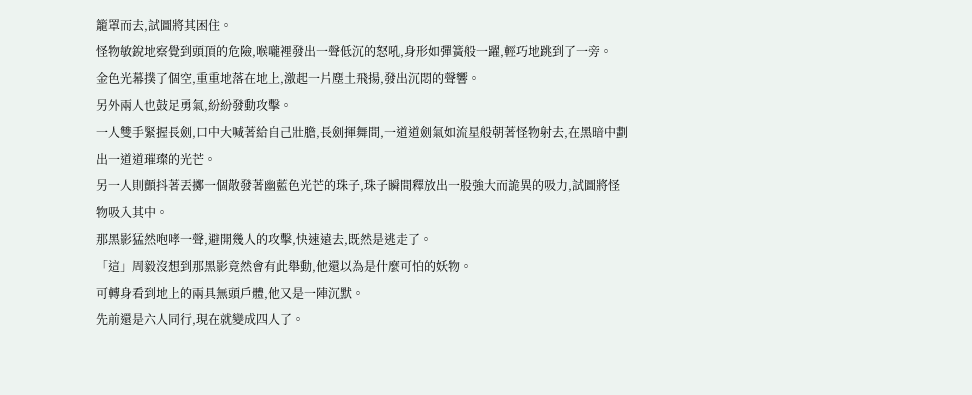籠罩而去,試圖將其困住。
怪物敏銳地察覺到頭頂的危險,喉嚨裡發出一聲低沉的怒吼,身形如彈簧般一躍,輕巧地跳到了一旁。
金色光幕撲了個空,重重地落在地上,激起一片塵土飛揚,發出沉悶的聲響。
另外兩人也鼓足勇氣,紛紛發動攻擊。
一人雙手緊握長劍,口中大喊著給自己壯膽,長劍揮舞間,一道道劍氣如流星般朝著怪物射去,在黑暗中劃出一道道璀璨的光芒。
另一人則顫抖著丟擲一個散發著幽藍色光芒的珠子,珠子瞬間釋放出一股強大而詭異的吸力,試圖將怪物吸入其中。
那黑影猛然咆哮一聲,避開幾人的攻擊,快速遠去,既然是逃走了。
「這」周毅沒想到那黑影竟然會有此舉動,他還以為是什麼可怕的妖物。
可轉身看到地上的兩具無頭戶體,他又是一陣沉默。
先前還是六人同行,現在就變成四人了。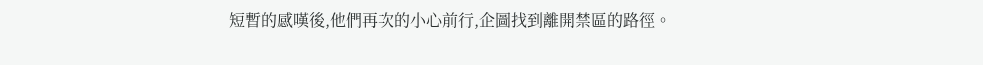短暫的感嘆後,他們再次的小心前行,企圖找到離開禁區的路徑。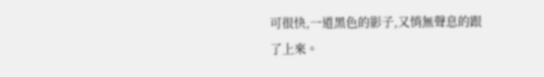可很快,一道黑色的影子,又悄無聲息的跟了上來。